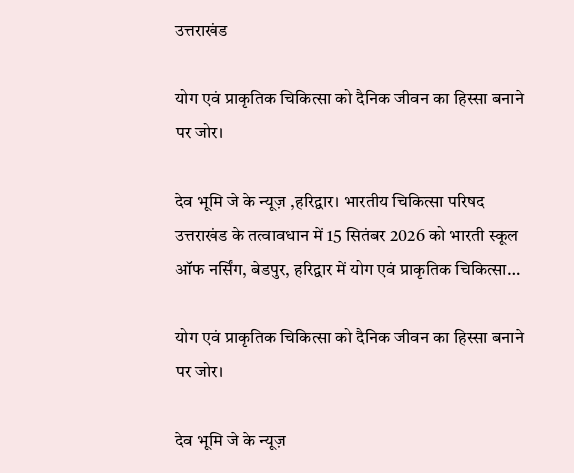उत्तराखंड

योग एवं प्राकृतिक चिकित्सा को दैनिक जीवन का हिस्सा बनाने पर जोर।

देव भूमि जे के न्यूज़ ,हरिद्वार। भारतीय चिकित्सा परिषद उत्तराखंड के तत्वावधान में 15 सितंबर 2026 को भारती स्कूल ऑफ नर्सिंग, बेडपुर, हरिद्वार में योग एवं प्राकृतिक चिकित्सा…

योग एवं प्राकृतिक चिकित्सा को दैनिक जीवन का हिस्सा बनाने पर जोर।

देव भूमि जे के न्यूज़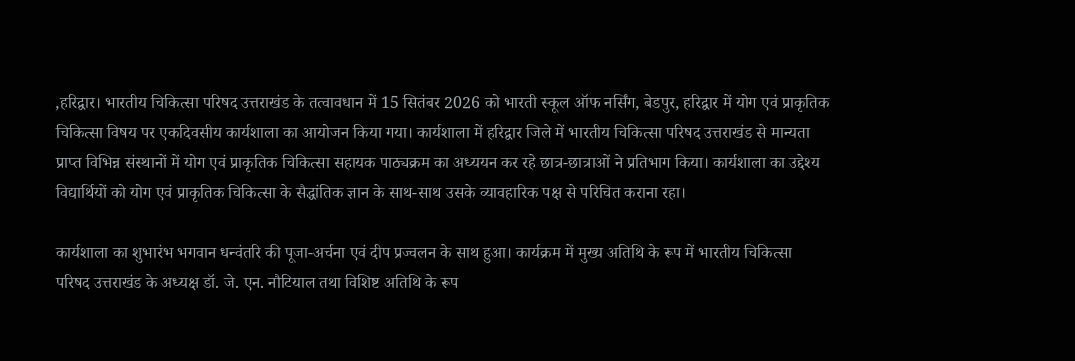,हरिद्वार। भारतीय चिकित्सा परिषद उत्तराखंड के तत्वावधान में 15 सितंबर 2026 को भारती स्कूल ऑफ नर्सिंग, बेडपुर, हरिद्वार में योग एवं प्राकृतिक चिकित्सा विषय पर एकदिवसीय कार्यशाला का आयोजन किया गया। कार्यशाला में हरिद्वार जिले में भारतीय चिकित्सा परिषद उत्तराखंड से मान्यता प्राप्त विभिन्न संस्थानों में योग एवं प्राकृतिक चिकित्सा सहायक पाठ्यक्रम का अध्ययन कर रहे छात्र-छात्राओं ने प्रतिभाग किया। कार्यशाला का उद्देश्य विद्यार्थियों को योग एवं प्राकृतिक चिकित्सा के सैद्धांतिक ज्ञान के साथ-साथ उसके व्यावहारिक पक्ष से परिचित कराना रहा।

कार्यशाला का शुभारंभ भगवान धन्वंतरि की पूजा-अर्चना एवं दीप प्रज्वलन के साथ हुआ। कार्यक्रम में मुख्य अतिथि के रूप में भारतीय चिकित्सा परिषद उत्तराखंड के अध्यक्ष डॉ. जे. एन. नौटियाल तथा विशिष्ट अतिथि के रूप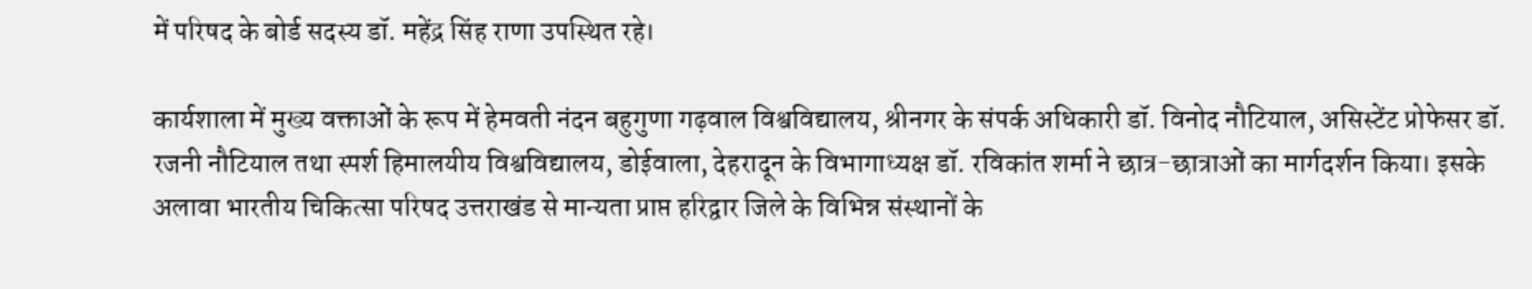में परिषद के बोर्ड सदस्य डॉ. महेंद्र सिंह राणा उपस्थित रहे।

कार्यशाला में मुख्य वक्ताओं के रूप में हेमवती नंदन बहुगुणा गढ़वाल विश्वविद्यालय, श्रीनगर के संपर्क अधिकारी डॉ. विनोद नौटियाल, असिस्टेंट प्रोफेसर डॉ. रजनी नौटियाल तथा स्पर्श हिमालयीय विश्वविद्यालय, डोईवाला, देहरादून के विभागाध्यक्ष डॉ. रविकांत शर्मा ने छात्र-छात्राओं का मार्गदर्शन किया। इसके अलावा भारतीय चिकित्सा परिषद उत्तराखंड से मान्यता प्राप्त हरिद्वार जिले के विभिन्न संस्थानों के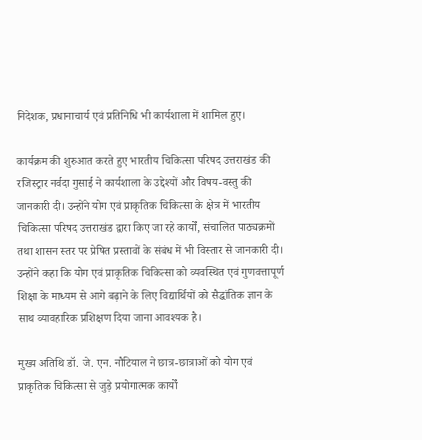निदेशक, प्रधानाचार्य एवं प्रतिनिधि भी कार्यशाला में शामिल हुए।

कार्यक्रम की शुरुआत करते हुए भारतीय चिकित्सा परिषद उत्तराखंड की रजिस्ट्रार नर्वदा गुसाई ने कार्यशाला के उद्देश्यों और विषय-वस्तु की जानकारी दी। उन्होंने योग एवं प्राकृतिक चिकित्सा के क्षेत्र में भारतीय चिकित्सा परिषद उत्तराखंड द्वारा किए जा रहे कार्यों, संचालित पाठ्यक्रमों तथा शासन स्तर पर प्रेषित प्रस्तावों के संबंध में भी विस्तार से जानकारी दी। उन्होंने कहा कि योग एवं प्राकृतिक चिकित्सा को व्यवस्थित एवं गुणवत्तापूर्ण शिक्षा के माध्यम से आगे बढ़ाने के लिए विद्यार्थियों को सैद्धांतिक ज्ञान के साथ व्यावहारिक प्रशिक्षण दिया जाना आवश्यक है।

मुख्य अतिथि डॉ. जे. एन. नौटियाल ने छात्र-छात्राओं को योग एवं प्राकृतिक चिकित्सा से जुड़े प्रयोगात्मक कार्यों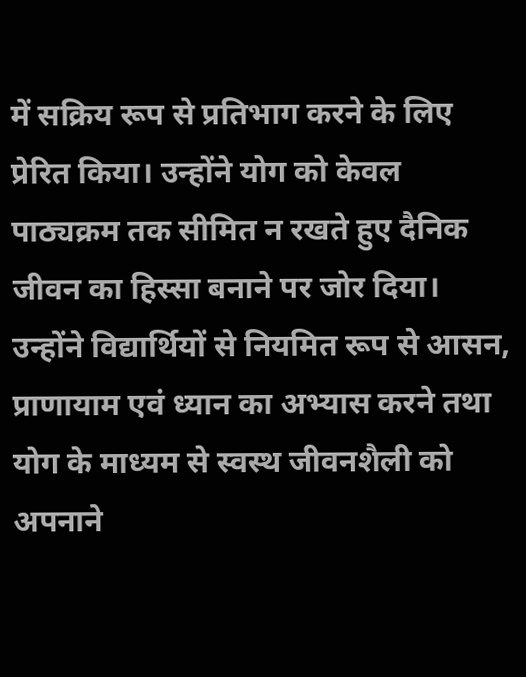में सक्रिय रूप से प्रतिभाग करने के लिए प्रेरित किया। उन्होंने योग को केवल पाठ्यक्रम तक सीमित न रखते हुए दैनिक जीवन का हिस्सा बनाने पर जोर दिया। उन्होंने विद्यार्थियों से नियमित रूप से आसन, प्राणायाम एवं ध्यान का अभ्यास करने तथा योग के माध्यम से स्वस्थ जीवनशैली को अपनाने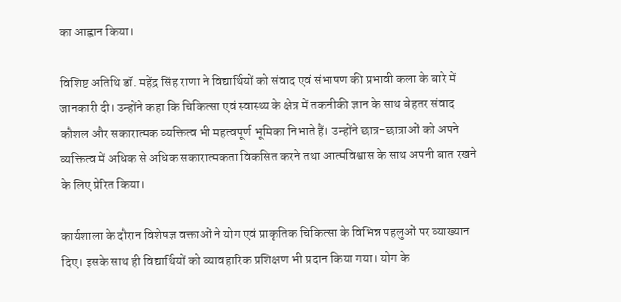का आह्वान किया।

विशिष्ट अतिथि डॉ. महेंद्र सिंह राणा ने विद्यार्थियों को संवाद एवं संभाषण की प्रभावी कला के बारे में जानकारी दी। उन्होंने कहा कि चिकित्सा एवं स्वास्थ्य के क्षेत्र में तकनीकी ज्ञान के साथ बेहतर संवाद कौशल और सकारात्मक व्यक्तित्व भी महत्वपूर्ण भूमिका निभाते हैं। उन्होंने छात्र-छात्राओं को अपने व्यक्तित्व में अधिक से अधिक सकारात्मकता विकसित करने तथा आत्मविश्वास के साथ अपनी बात रखने के लिए प्रेरित किया।

कार्यशाला के दौरान विशेषज्ञ वक्ताओं ने योग एवं प्राकृतिक चिकित्सा के विभिन्न पहलुओं पर व्याख्यान दिए। इसके साथ ही विद्यार्थियों को व्यावहारिक प्रशिक्षण भी प्रदान किया गया। योग के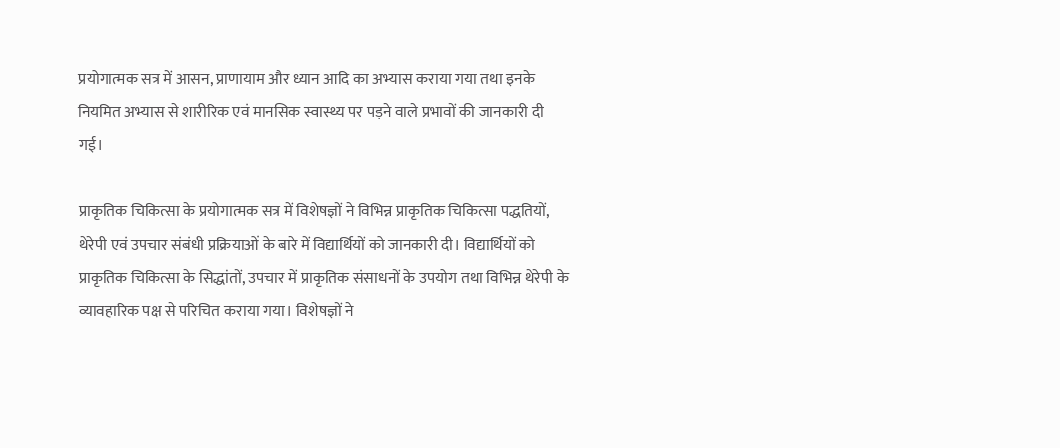प्रयोगात्मक सत्र में आसन, प्राणायाम और ध्यान आदि का अभ्यास कराया गया तथा इनके नियमित अभ्यास से शारीरिक एवं मानसिक स्वास्थ्य पर पड़ने वाले प्रभावों की जानकारी दी गई।

प्राकृतिक चिकित्सा के प्रयोगात्मक सत्र में विशेषज्ञों ने विभिन्न प्राकृतिक चिकित्सा पद्धतियों, थेरेपी एवं उपचार संबंधी प्रक्रियाओं के बारे में विद्यार्थियों को जानकारी दी। विद्यार्थियों को प्राकृतिक चिकित्सा के सिद्धांतों, उपचार में प्राकृतिक संसाधनों के उपयोग तथा विभिन्न थेरेपी के व्यावहारिक पक्ष से परिचित कराया गया। विशेषज्ञों ने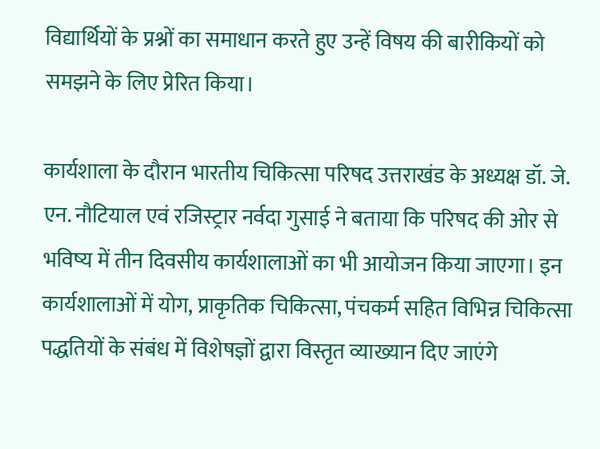विद्यार्थियों के प्रश्नों का समाधान करते हुए उन्हें विषय की बारीकियों को समझने के लिए प्रेरित किया।

कार्यशाला के दौरान भारतीय चिकित्सा परिषद उत्तराखंड के अध्यक्ष डॉ. जे. एन. नौटियाल एवं रजिस्ट्रार नर्वदा गुसाई ने बताया कि परिषद की ओर से भविष्य में तीन दिवसीय कार्यशालाओं का भी आयोजन किया जाएगा। इन कार्यशालाओं में योग, प्राकृतिक चिकित्सा, पंचकर्म सहित विभिन्न चिकित्सा पद्धतियों के संबंध में विशेषज्ञों द्वारा विस्तृत व्याख्यान दिए जाएंगे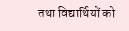तथा विद्यार्थियों को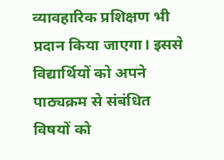व्यावहारिक प्रशिक्षण भी प्रदान किया जाएगा। इससे विद्यार्थियों को अपने पाठ्यक्रम से संबंधित विषयों को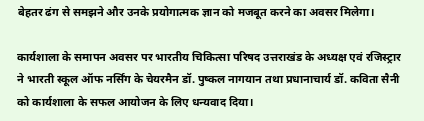बेहतर ढंग से समझने और उनके प्रयोगात्मक ज्ञान को मजबूत करने का अवसर मिलेगा।

कार्यशाला के समापन अवसर पर भारतीय चिकित्सा परिषद उत्तराखंड के अध्यक्ष एवं रजिस्ट्रार ने भारती स्कूल ऑफ नर्सिंग के चेयरमैन डॉ. पुष्कल नागयान तथा प्रधानाचार्य डॉ. कविता सैनी को कार्यशाला के सफल आयोजन के लिए धन्यवाद दिया।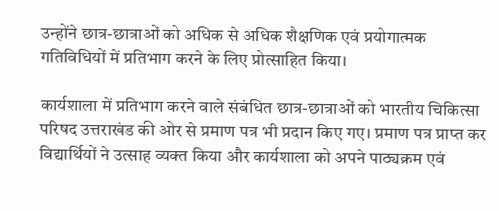उन्होंने छात्र-छात्राओं को अधिक से अधिक शैक्षणिक एवं प्रयोगात्मक गतिविधियों में प्रतिभाग करने के लिए प्रोत्साहित किया।

कार्यशाला में प्रतिभाग करने वाले संबंधित छात्र-छात्राओं को भारतीय चिकित्सा परिषद उत्तराखंड की ओर से प्रमाण पत्र भी प्रदान किए गए। प्रमाण पत्र प्राप्त कर विद्यार्थियों ने उत्साह व्यक्त किया और कार्यशाला को अपने पाठ्यक्रम एवं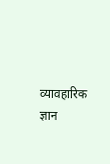व्यावहारिक ज्ञान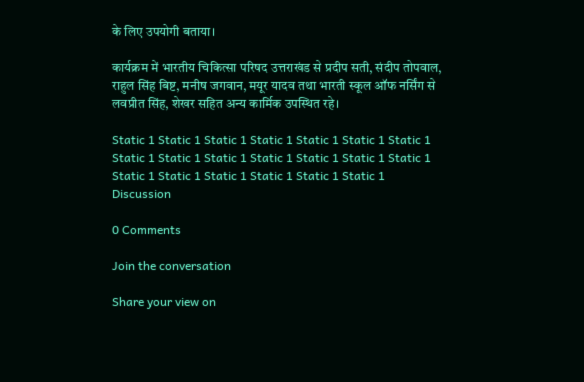के लिए उपयोगी बताया।

कार्यक्रम में भारतीय चिकित्सा परिषद उत्तराखंड से प्रदीप सती, संदीप तोपवाल, राहुल सिंह बिष्ट, मनीष जगवान, मयूर यादव तथा भारती स्कूल ऑफ नर्सिंग से लवप्रीत सिंह, शेखर सहित अन्य कार्मिक उपस्थित रहे।

Static 1 Static 1 Static 1 Static 1 Static 1 Static 1 Static 1 Static 1 Static 1 Static 1 Static 1 Static 1 Static 1 Static 1 Static 1 Static 1 Static 1 Static 1 Static 1 Static 1
Discussion

0 Comments

Join the conversation

Share your view on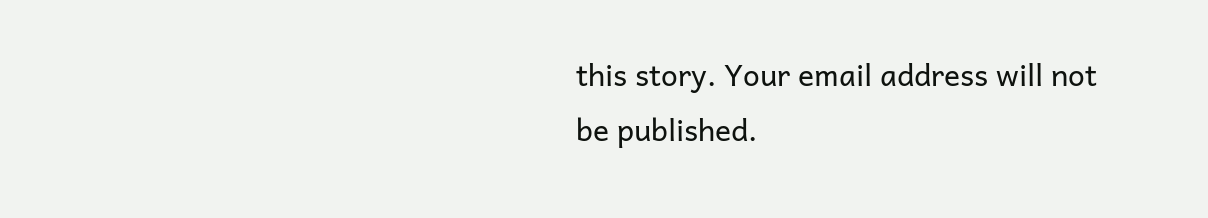this story. Your email address will not be published.